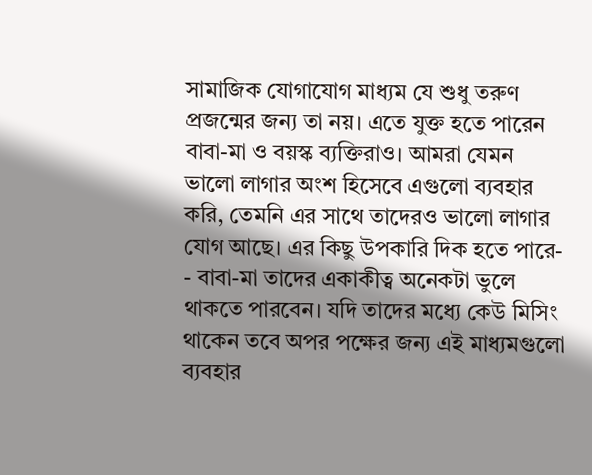সামাজিক যোগাযোগ মাধ্যম যে শুধু তরুণ প্রজন্মের জন্য তা নয়। এতে যুক্ত হতে পারেন বাবা-মা ও বয়স্ক ব্যক্তিরাও। আমরা যেমন ভালো লাগার অংশ হিসেবে এগুলো ব্যবহার করি, তেমনি এর সাথে তাদেরও ভালো লাগার যোগ আছে। এর কিছু উপকারি দিক হতে পারে-
- বাবা-মা তাদের একাকীত্ব অনেকটা ভুলে থাকতে পারবেন। যদি তাদের মধ্যে কেউ মিসিং থাকেন তবে অপর পক্ষের জন্য এই মাধ্যমগুলো ব্যবহার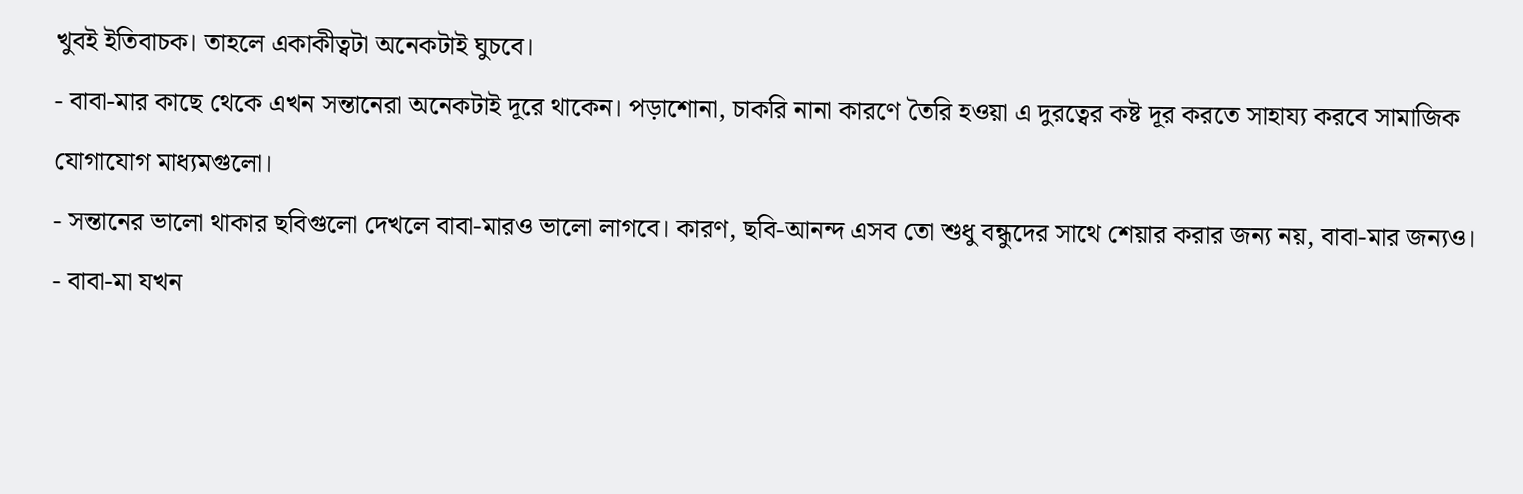খুবই ইতিবাচক। তাহলে একাকীত্বটা অনেকটাই ঘুচবে।
- বাবা-মার কাছে থেকে এখন সন্তানেরা অনেকটাই দূরে থাকেন। পড়াশোনা, চাকরি নানা কারণে তৈরি হওয়া এ দুরত্বের কষ্ট দূর করতে সাহায্য করবে সামাজিক যোগাযোগ মাধ্যমগুলো।
- সন্তানের ভালো থাকার ছবিগুলো দেখলে বাবা-মারও ভালো লাগবে। কারণ, ছবি-আনন্দ এসব তো শুধু বন্ধুদের সাথে শেয়ার করার জন্য নয়, বাবা-মার জন্যও।
- বাবা-মা যখন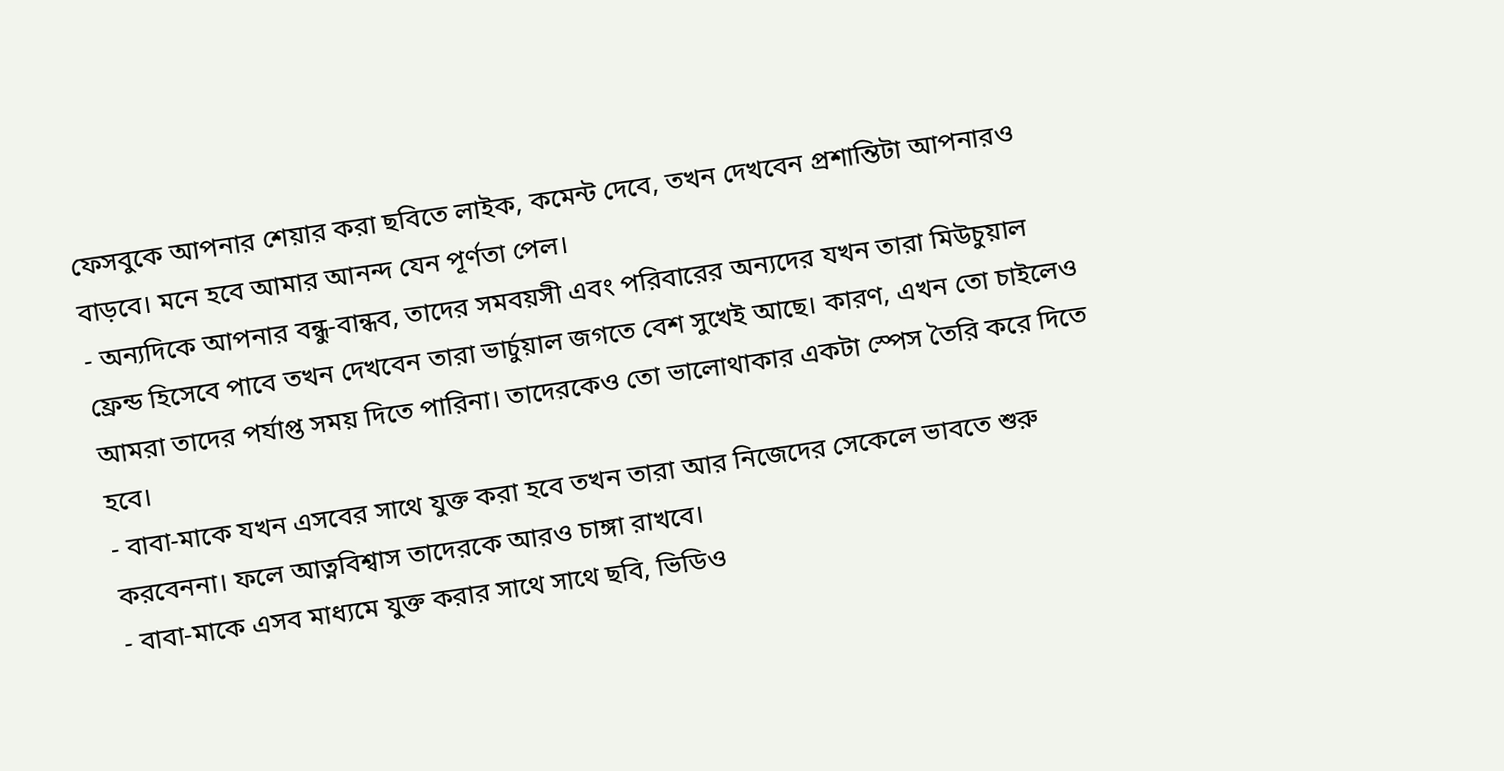ফেসবুকে আপনার শেয়ার করা ছবিতে লাইক, কমেন্ট দেবে, তখন দেখবেন প্রশান্তিটা আপনারও বাড়বে। মনে হবে আমার আনন্দ যেন পূর্ণতা পেল।
- অন্যদিকে আপনার বন্ধু-বান্ধব, তাদের সমবয়সী এবং পরিবারের অন্যদের যখন তারা মিউচুয়াল ফ্রেন্ড হিসেবে পাবে তখন দেখবেন তারা ভার্চুয়াল জগতে বেশ সুখেই আছে। কারণ, এখন তো চাইলেও আমরা তাদের পর্যাপ্ত সময় দিতে পারিনা। তাদেরকেও তো ভালোথাকার একটা স্পেস তৈরি করে দিতে হবে।
- বাবা-মাকে যখন এসবের সাথে যুক্ত করা হবে তখন তারা আর নিজেদের সেকেলে ভাবতে শুরু করবেননা। ফলে আত্নবিশ্বাস তাদেরকে আরও চাঙ্গা রাখবে।
- বাবা-মাকে এসব মাধ্যমে যুক্ত করার সাথে সাথে ছবি, ভিডিও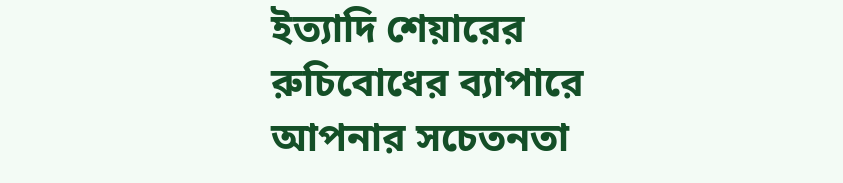ইত্যাদি শেয়ারের রুচিবোধের ব্যাপারে আপনার সচেতনতা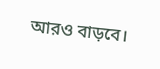আরও বাড়বে।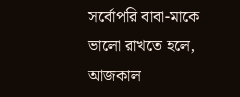সর্বোপরি বাবা-মাকে ভালো রাখতে হলে, আজকাল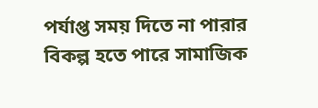পর্যাপ্ত সময় দিতে না পারার বিকল্প হতে পারে সামাজিক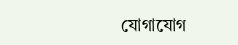যোগাযোগ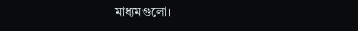মাধ্যমগুলো।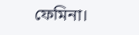ফেমিনা।